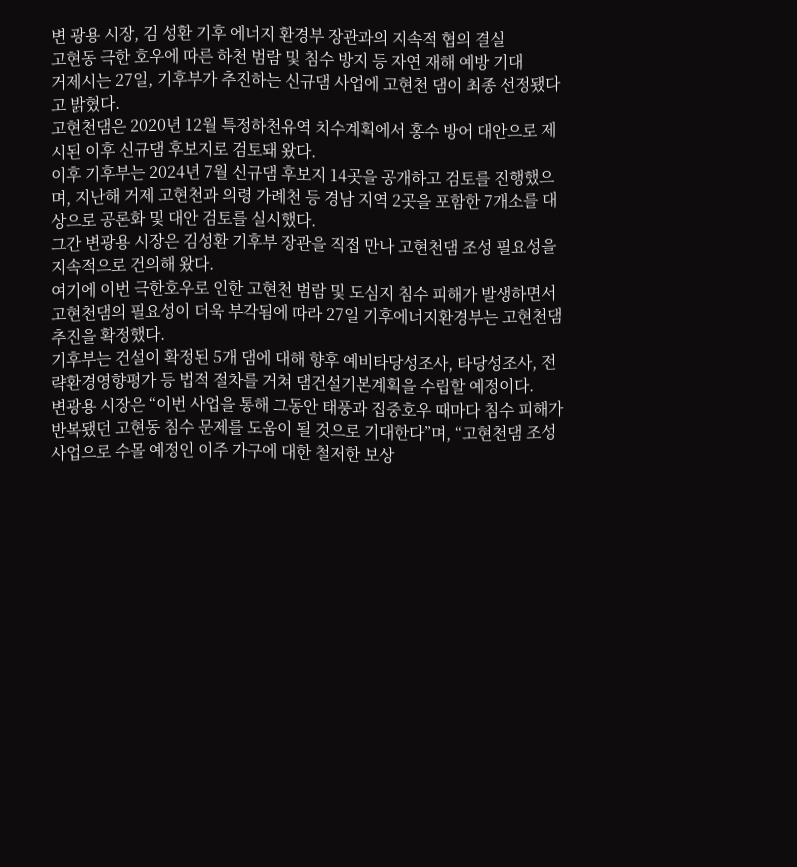변 광용 시장, 김 성환 기후 에너지 환경부 장관과의 지속적 협의 결실
고현동 극한 호우에 따른 하천 범람 및 침수 방지 등 자연 재해 예방 기대
거제시는 27일, 기후부가 추진하는 신규댐 사업에 고현천 댐이 최종 선정됐다고 밝혔다.
고현천댐은 2020년 12월 특정하천유역 치수계획에서 홍수 방어 대안으로 제시된 이후 신규댐 후보지로 검토돼 왔다.
이후 기후부는 2024년 7월 신규댐 후보지 14곳을 공개하고 검토를 진행했으며, 지난해 거제 고현천과 의령 가례천 등 경남 지역 2곳을 포함한 7개소를 대상으로 공론화 및 대안 검토를 실시했다.
그간 변광용 시장은 김성환 기후부 장관을 직접 만나 고현천댐 조성 필요성을 지속적으로 건의해 왔다.
여기에 이번 극한호우로 인한 고현천 범람 및 도심지 침수 피해가 발생하면서 고현천댐의 필요성이 더욱 부각됨에 따라 27일 기후에너지환경부는 고현천댐 추진을 확정했다.
기후부는 건설이 확정된 5개 댐에 대해 향후 예비타당성조사, 타당성조사, 전략환경영향평가 등 법적 절차를 거쳐 댐건설기본계획을 수립할 예정이다.
변광용 시장은 “이번 사업을 통해 그동안 태풍과 집중호우 때마다 침수 피해가 반복됐던 고현동 침수 문제를 도움이 될 것으로 기대한다”며, “고현천댐 조성사업으로 수몰 예정인 이주 가구에 대한 철저한 보상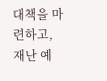대책을 마련하고, 재난 예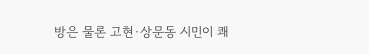방은 물론 고현·상문동 시민이 쾌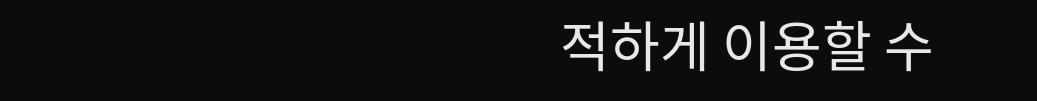적하게 이용할 수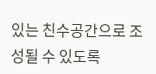있는 친수공간으로 조성될 수 있도록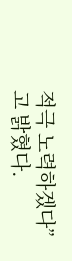적극 노력하겠다”고 밝혔다.